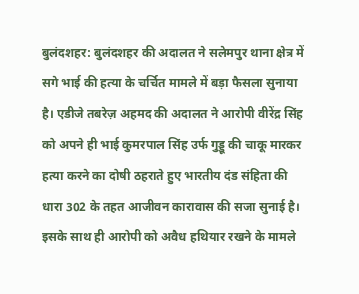बुलंदशहर: बुलंदशहर की अदालत ने सलेमपुर थाना क्षेत्र में सगे भाई की हत्या के चर्चित मामले में बड़ा फैसला सुनाया है। एडीजे तबरेज़ अहमद की अदालत ने आरोपी वीरेंद्र सिंह को अपने ही भाई कुमरपाल सिंह उर्फ गुड्डू की चाकू मारकर हत्या करने का दोषी ठहराते हुए भारतीय दंड संहिता की धारा 302 के तहत आजीवन कारावास की सजा सुनाई है। इसके साथ ही आरोपी को अवैध हथियार रखने के मामले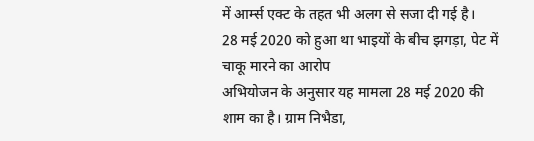में आर्म्स एक्ट के तहत भी अलग से सजा दी गई है।
28 मई 2020 को हुआ था भाइयों के बीच झगड़ा, पेट में चाकू मारने का आरोप
अभियोजन के अनुसार यह मामला 28 मई 2020 की शाम का है। ग्राम निभैडा,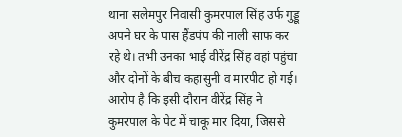थाना सलेमपुर निवासी कुमरपाल सिंह उर्फ गुड्डू अपने घर के पास हैंडपंप की नाली साफ कर रहे थे। तभी उनका भाई वीरेंद्र सिंह वहां पहुंचा और दोनों के बीच कहासुनी व मारपीट हो गई। आरोप है कि इसी दौरान वीरेंद्र सिंह ने कुमरपाल के पेट में चाकू मार दिया, जिससे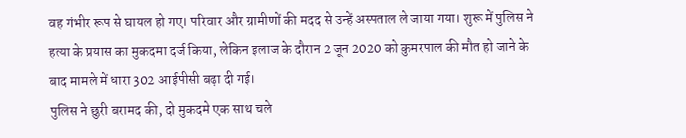वह गंभीर रूप से घायल हो गए। परिवार और ग्रामीणों की मदद से उन्हें अस्पताल ले जाया गया। शुरू में पुलिस ने हत्या के प्रयास का मुकदमा दर्ज किया, लेकिन इलाज के दौरान 2 जून 2020 को कुमरपाल की मौत हो जाने के बाद मामले में धारा 302 आईपीसी बढ़ा दी गई।
पुलिस ने छुरी बरामद की, दो मुकदमे एक साथ चले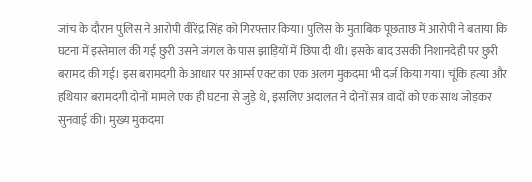जांच के दौरान पुलिस ने आरोपी वीरेंद्र सिंह को गिरफ्तार किया। पुलिस के मुताबिक पूछताछ में आरोपी ने बताया कि घटना में इस्तेमाल की गई छुरी उसने जंगल के पास झाड़ियों में छिपा दी थी। इसके बाद उसकी निशानदेही पर छुरी बरामद की गई। इस बरामदगी के आधार पर आर्म्स एक्ट का एक अलग मुकदमा भी दर्ज किया गया। चूंकि हत्या और हथियार बरामदगी दोनों मामले एक ही घटना से जुड़े थे, इसलिए अदालत ने दोनों सत्र वादों को एक साथ जोड़कर सुनवाई की। मुख्य मुकदमा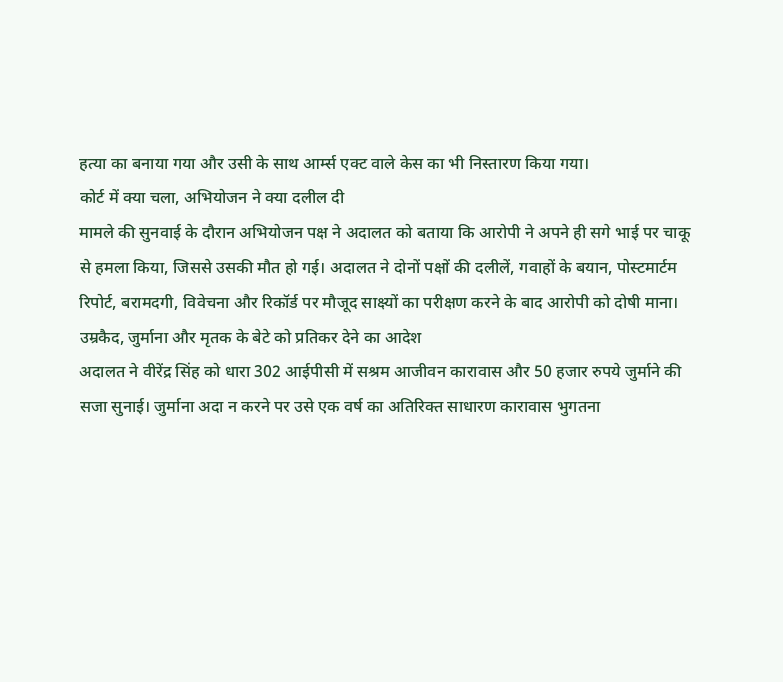हत्या का बनाया गया और उसी के साथ आर्म्स एक्ट वाले केस का भी निस्तारण किया गया।
कोर्ट में क्या चला, अभियोजन ने क्या दलील दी
मामले की सुनवाई के दौरान अभियोजन पक्ष ने अदालत को बताया कि आरोपी ने अपने ही सगे भाई पर चाकू से हमला किया, जिससे उसकी मौत हो गई। अदालत ने दोनों पक्षों की दलीलें, गवाहों के बयान, पोस्टमार्टम रिपोर्ट, बरामदगी, विवेचना और रिकॉर्ड पर मौजूद साक्ष्यों का परीक्षण करने के बाद आरोपी को दोषी माना।
उम्रकैद, जुर्माना और मृतक के बेटे को प्रतिकर देने का आदेश
अदालत ने वीरेंद्र सिंह को धारा 302 आईपीसी में सश्रम आजीवन कारावास और 50 हजार रुपये जुर्माने की सजा सुनाई। जुर्माना अदा न करने पर उसे एक वर्ष का अतिरिक्त साधारण कारावास भुगतना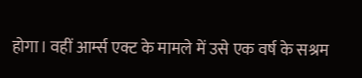होगा। वहीं आर्म्स एक्ट के मामले में उसे एक वर्ष के सश्रम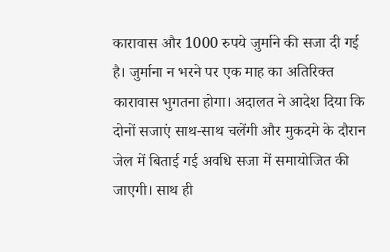कारावास और 1000 रुपये जुर्माने की सजा दी गई है। जुर्माना न भरने पर एक माह का अतिरिक्त कारावास भुगतना होगा। अदालत ने आदेश दिया कि दोनों सजाएं साथ-साथ चलेंगी और मुकदमे के दौरान जेल में बिताई गई अवधि सजा में समायोजित की जाएगी। साथ ही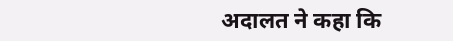अदालत ने कहा कि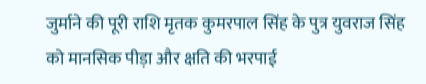जुर्माने की पूरी राशि मृतक कुमरपाल सिंह के पुत्र युवराज सिंह को मानसिक पीड़ा और क्षति की भरपाई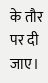के तौर पर दी जाए।